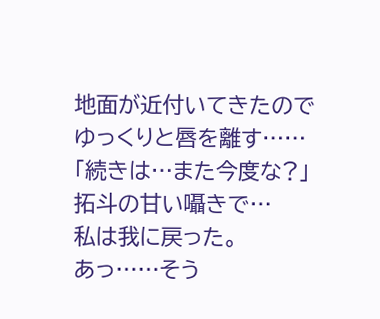地面が近付いてきたので
ゆっくりと唇を離す……
「続きは…また今度な?」
拓斗の甘い囁きで…
私は我に戻った。
あっ……そう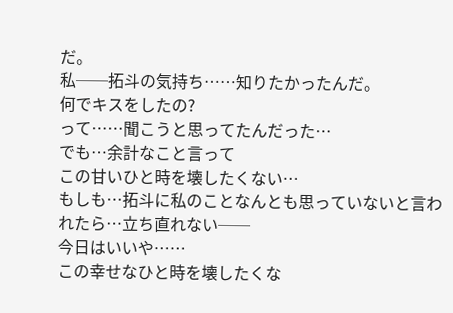だ。
私──拓斗の気持ち……知りたかったんだ。
何でキスをしたの?
って……聞こうと思ってたんだった…
でも…余計なこと言って
この甘いひと時を壊したくない…
もしも…拓斗に私のことなんとも思っていないと言われたら…立ち直れない──
今日はいいや……
この幸せなひと時を壊したくな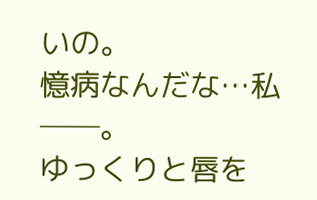いの。
憶病なんだな…私──。
ゆっくりと唇を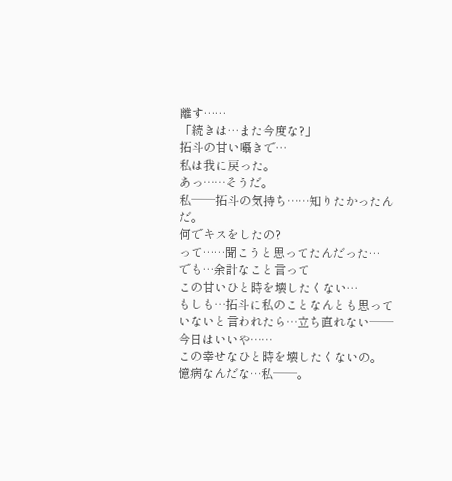離す……
「続きは…また今度な?」
拓斗の甘い囁きで…
私は我に戻った。
あっ……そうだ。
私──拓斗の気持ち……知りたかったんだ。
何でキスをしたの?
って……聞こうと思ってたんだった…
でも…余計なこと言って
この甘いひと時を壊したくない…
もしも…拓斗に私のことなんとも思っていないと言われたら…立ち直れない──
今日はいいや……
この幸せなひと時を壊したくないの。
憶病なんだな…私──。